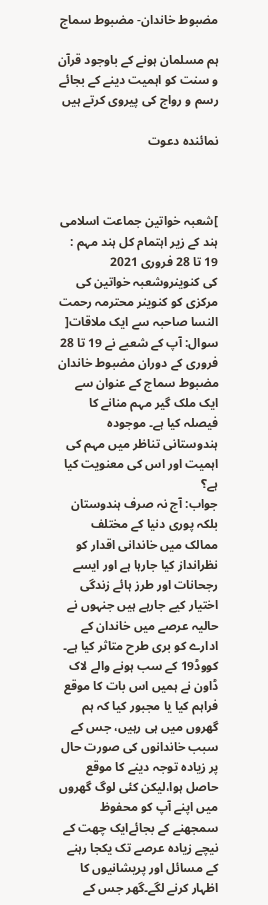مضبوط خاندان- مضبوط سماج

ہم مسلمان ہونے کے باوجود قرآن و سنت کو اہمیت دینے کے بجائے رسم و رواج کی پیروی کرتے ہیں

نمائندہ دعوت



]شعبہ خواتین جماعت اسلامی ہند کے زیر اہتمام کل ہند مہم : 19 تا 28 فروری 2021
کی کنوینروشعبہ خواتین کی مرکزی کو کنوینر محترمہ رحمت النسا صاحبہ سے ایک ملاقات[
سوال: آپ کے شعبے نے 19 تا 28 فروری کے دوران مضبوط خاندان مضبوط سماج کے عنوان سے ایک ملک گیر مہم منانے کا فیصلہ کیا ہے۔ موجودہ ہندوستانی تناظر میں مہم کی اہمیت اور اس کی معنویت کیا ہے؟
جواب: آج نہ صرف ہندوستان بلکہ پوری دنیا کے مختلف ممالک میں خاندانی اقدار کو نظرانداز کیا جارہا ہے اور ایسے رجحانات اور طرز ہائے زندگی اختیار کیے جارہے ہیں جنہوں نے حالیہ عرصے میں خاندان کے ادارے کو بری طرح متاثر کیا ہے۔ کووڈ19 کے سب ہونے والے لاک ڈاون نے ہمیں اس بات کا موقع فراہم کیا یا مجبور کیا کہ ہم گھروں میں ہی رہیں، جس کے سبب خاندانوں کی صورت حال پر زیادہ توجہ دینے کا موقع حاصل ہوا،لیکن کئی لوگ گھروں میں اپنے آپ کو محفوظ سمجھنے کے بجائےایک چھت کے نیچے زیادہ عرصے تک یکجا رہنے کے مسائل اور پریشانیوں کا اظہار کرنے لگے۔گھر جس کے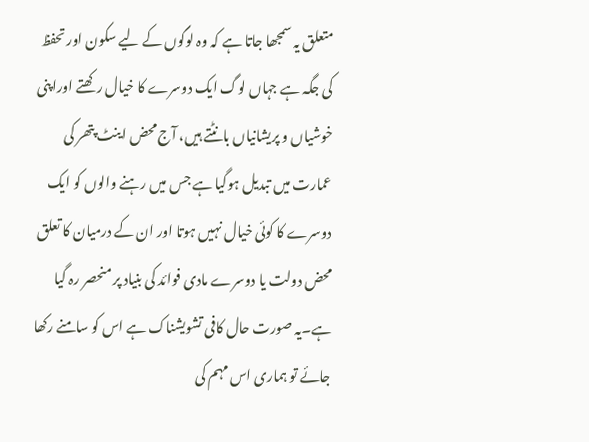متعلق یہ سمجھا جاتا ہے کہ وہ لوگوں کے لیے سکون اور تحفظ کی جگہ ہے جہاں لوگ ایک دوسرے کا خیال رکھتے اوراپنی خوشیاں و پریشانیاں بانٹتے ہیں، آج محض اینٹ پتھر کی عمارت میں تبدیل ہوگیا ہے جس میں رہنے والوں کو ایک دوسرے کا کوئی خیال نہیں ہوتا اور ان کے درمیان کا تعلق محض دولت یا دوسرے مادی فوائد کی بنیاد پر منحصر رہ گیا ہے۔یہ صورت حال کافی تشویشناک ہے اس کو سامنے رکھا جائے تو ہماری اس مہم کی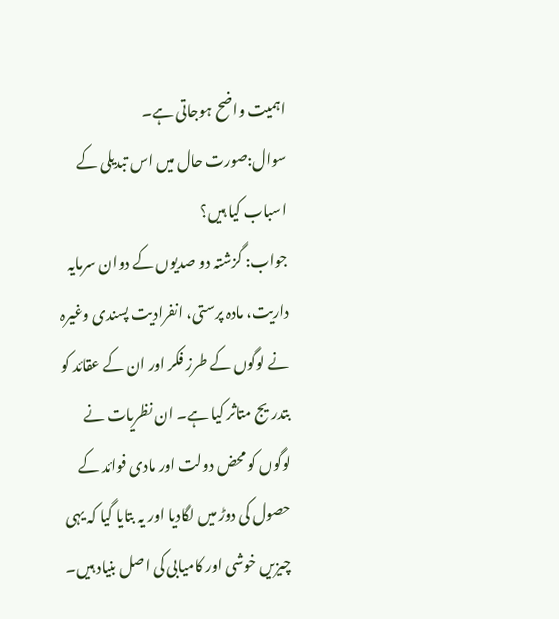اہمیت واضح ہوجاتی ہے۔
سوال:صورت حال میں اس تبدیلی کے اسباب کیا ہیں؟
جواب: گزشتہ دو صدیوں کے دوان سرمایہ داریت، مادہ پرستی، انفرادیت پسندی وغیرہ نے لوگوں کے طرز فکر اور ان کے عقائد کو بتدریج متاثر کیا ہے۔ ان نظریات نے لوگوں کو محض دولت اور مادی فوائد کے حصول کی دوڑ میں لگادیا اور یہ بتایا گیا کہ یہی چیزیں خوشی اور کامیابی کی اصل بنیاد ہیں۔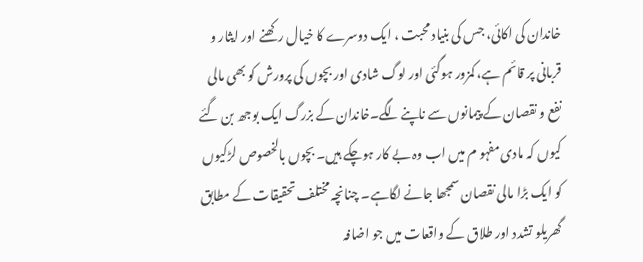خاندان کی اکائی، جس کی بنیاد محبت ، ایک دوسرے کا خیال رکھنے اور ایثار و قربانی پر قائم ہے، کمزور ہوگئی اور لوگ شادی اور بچوں کی پرورش کو بھی مالی نفع و نقصان کے پیمانوں سے ناپنےلگے۔خاندان کے بزرگ ایک بوجھ بن گئے کیوں کہ مادی مفہو م میں اب وہ بے کار ہوچکے ہیں۔ بچوں بالخصوص لڑکیوں کو ایک بڑا مالی نقصان سمجھا جانے لگاہے۔ چنانچہ مختلف تحقیقات کے مطابق گھریلو تشدد اور طلاق کے واقعات میں جو اضافہ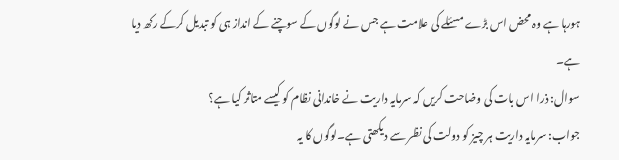ہورہا ہے وہ محض اس بڑے مسئلے کی علامت ہے جس نے لوگوں کے سوچنے کے انداز ہی کو تبدیل کرکے رکھ دیا ہے۔
سوال: ذرا اس بات کی وضاحت کریں کہ سرمایہ داریت نے خاندانی نظام کو کیسے متاثر کیا ہے؟
جواب: سرمایہ داریت ہر چیز کو دولت کی نظر سے دیکھتی ہے۔لوگوں کا یہ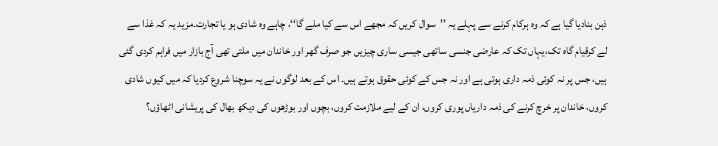ذہن بنادیا گیا ہے کہ وہ ہرکام کرنے سے پہلے یہ ’’سوال کریں کہ مجھے اس سے کیا ملے گا‘‘، چاہے وہ شادی ہو یا تجارت۔مزید یہ کہ غذا سے لے کرقیام گاہ تک،یہاں تک کہ عارضی جنسی ساتھی جیسی ساری چیزیں جو صرف گھر اور خاندان میں ملتی تھی آج بازار میں فراہم کردی گئی ہیں، جس پر نہ کوئی ذمہ داری ہوتی ہے اور نہ جس کے کوئی حقوق ہوتے ہیں۔ اس کے بعد لوگوں نے یہ سوچنا شروع کردیا کہ میں کیوں شادی کروں، خاندان پر خرچ کرنے کی ذمہ داریاں پوری کروں، ان کے لیے ملازمت کروں، بچوں اور بوڑھوں کی دیکھ بھال کی پریشانی اٹھاؤں؟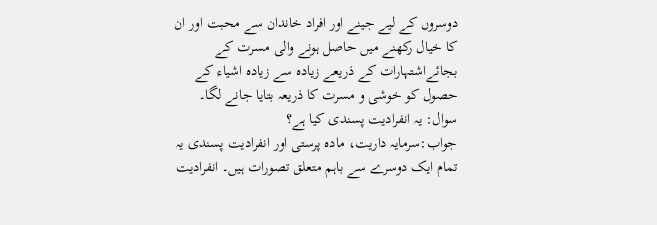دوسروں کے لیے جینے اور افراد خاندان سے محبت اور ان کا خیال رکھنے میں حاصل ہونے والی مسرت کے بجائےاشتہارات کے ذریعے زیادہ سے زیادہ اشیاء کے حصول کو خوشی و مسرت کا ذریعہ بتایا جانے لگا۔
سوال: یہ انفرادیت پسندی کیا ہے؟
جواب:سرمایہ داریت، مادہ پرستی اور انفرادیت پسندی یہ تمام ایک دوسرے سے باہم متعلق تصورات ہیں۔ انفرادیت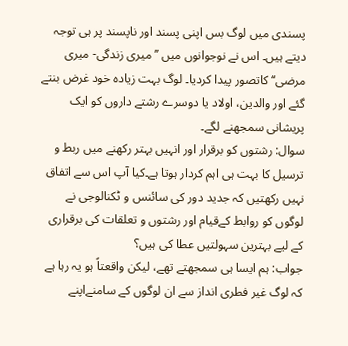پسندی میں لوگ بس اپنی پسند اور ناپسند پر ہی توجہ دیتے ہیں۔ اس نے نوجوانوں میں ’’میری زندگی- میری مرضی‘‘ کاتصور پیدا کردیا۔ لوگ بہت زیادہ خود غرض بنتے گئے اور والدین، اولاد یا دوسرے رشتے داروں کو ایک پریشانی سمجھنے لگے۔
سوال: رشتوں کو برقرار اور انہیں بہتر رکھنے میں ربط و ترسیل کا بہت ہی اہم کردار ہوتا ہے۔کیا آپ اس سے اتفاق نہیں رکھتیں کہ جدید دور کی سائنس و ٹکنالوجی نے لوگوں کو روابط کےقیام اور رشتوں و تعلقات کی برقراری کے لیے بہترین سہولتیں عطا کی ہیں؟
جواب: ہم ایسا ہی سمجھتے تھے، لیکن واقعتاً ہو یہ رہا ہے کہ لوگ غیر فطری انداز سے ان لوگوں کے سامنےاپنے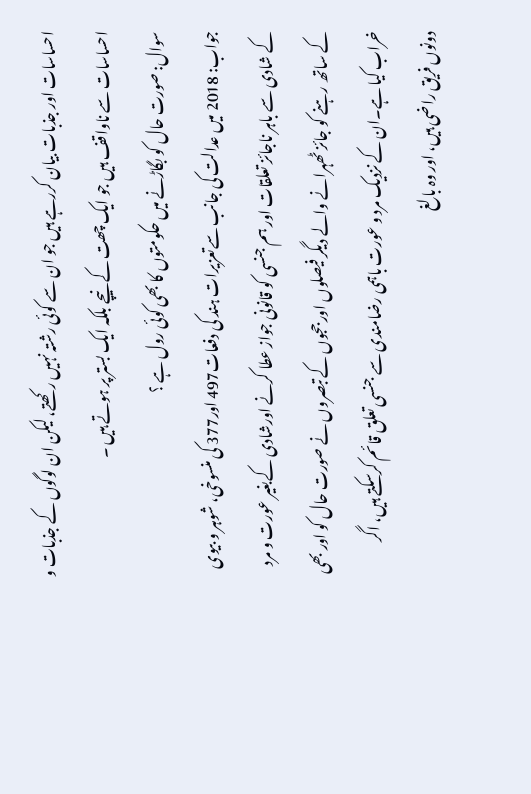احساسات اور جذبات بیان کررہے ہیں جو ان سے کوئی رشتہ نہیں رکھتے، لیکن ان لوگوں کے جذبات و احساسات سے ناواقف ہیں جو ایک چھت کے نیچے بلکہ ایک بستر پر ہوتے ہیں ۔
سوال: صورت حال کو بگاڑنے میں حکومتوں کا بھی کوئی رول ہے ؟
جواب: 2018 میں عدالت کی جانب سےتعزیرات ہند کی دفعات497 اور377 کی منسوخی، شوہر و بیوی کے شادی سے باہر ناجائز تعلقات اور ہم جنسی کو قانونی جواز عطا کرنے اورشادی کےبغیر عورت و مرد کے ساتھ رہنے کو جائز ٹھہرانے والے دیگر فیصلوں اور ججوں کے تبصروں نے صورت حال کو اور بھی خراب کیا ہے۔ان کے نزدیک مرد و عورت باہمی رضامندی سے جنسی تعلق قائم کرسکتے ہیں، اگر دونوں فریق راضی ہیں، اور وہ بالغ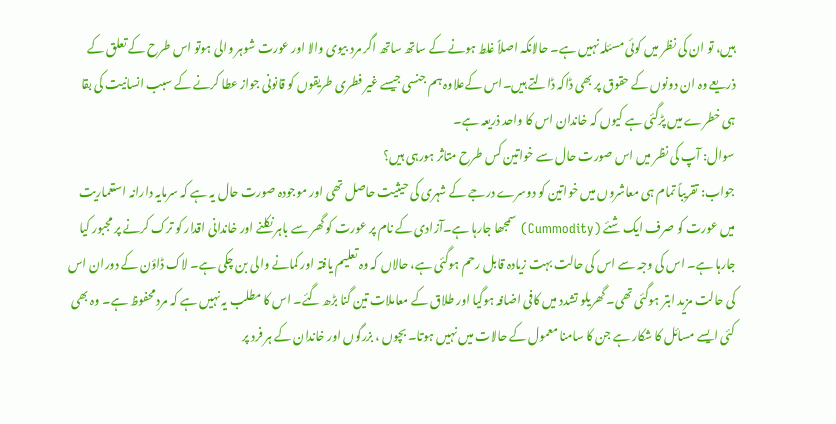ہیں، تو ان کی نظر میں کوئی مسئلہ نہیں ہے۔ حالانکہ اصلاً غلط ہونے کے ساتھ ساتھ اگر مرد بیوی والا اور عورت شوہر والی ہوتو اس طرح کے تعلق کے ذریعے وہ ان دونوں کے حقوق پر بھی ڈاکہ ڈالتے ہیں۔اس کےعلاوہ ہم جنسی جیسے غیر فطری طریقوں کو قانونی جواز عطا کرنے کے سبب انسانیت کی بقا ہی خطرے میں پڑگئی ہے کیوں کہ خاندان اس کا واحد ذریعہ ہے۔
سوال: آپ کی نظر میں اس صورت حال سے خواتین کس طرح متاثر ہورہی ہیں؟
جواب: تقریباً تمام ہی معاشروں میں خواتین کو دوسرے درجے کے شہری کی حیثیت حاصل تھی اور موجودہ صورت حال یہ ہے کہ سرمایہ دارانہ استعماریت میں عورت کو صرف ایک شئے (Cummodity) سمجھا جارہا ہے۔آزادی کے نام پر عورت کو گھر سے باہر نکلنے اور خاندانی اقدار کو ترک کرنے پر مجبور کیا جارہا ہے۔ اس کی وجہ سے اس کی حالت بہت زیادہ قابل رحم ہوگئی ہے، حالاں کہ وہ تعلیم یافتہ اور کمانے والی بن چکی ہے۔ لاک ڈاؤن کے دوران اس کی حالت مزید ابتر ہوگئی تھی۔ گھریلو تشدد میں کافی اضافہ ہوگیا اور طلاق کے معاملات تین گنا بڑھ گئے۔ اس کا مطلب یہ نہیں ہے کہ مرد محفوظ ہے۔ وہ بھی کئی ایسے مسائل کا شکار ہے جن کا سامنا معمول کے حالات میں نہیں ہوتا۔ بچوں ، بزرگوں اور خاندان کے ہر فرد پر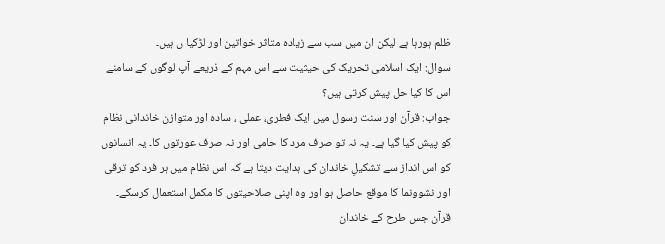ظلم ہورہا ہے لیکن ان میں سب سے زیادہ متاثر خواتین اور لڑکیا ں ہیں۔
سوال: ایک اسلامی تحریک کی حیثیت سے اس مہم کے ذریعے آپ لوگوں کے سامنے اس کا کیا حل پیش کرتی ہیں؟
جواب: قرآن اور سنت رسول میں ایک فطری، عملی ، سادہ اور متوازن خاندانی نظام کو پیش کیا گیا ہے۔ یہ نہ تو صرف مرد کا حامی اور نہ صرف عورتوں کا۔ یہ انسانوں کو اس انداز سے تشکیلِ خاندان کی ہدایت دیتا ہے کہ اس نظام میں ہر فرد کو ترقی اور نشوونما کا موقع حاصل ہو اور وہ اپنی صلاحیتوں کا مکمل استعمال کرسکے۔ قرآن جس طرح کے خاندان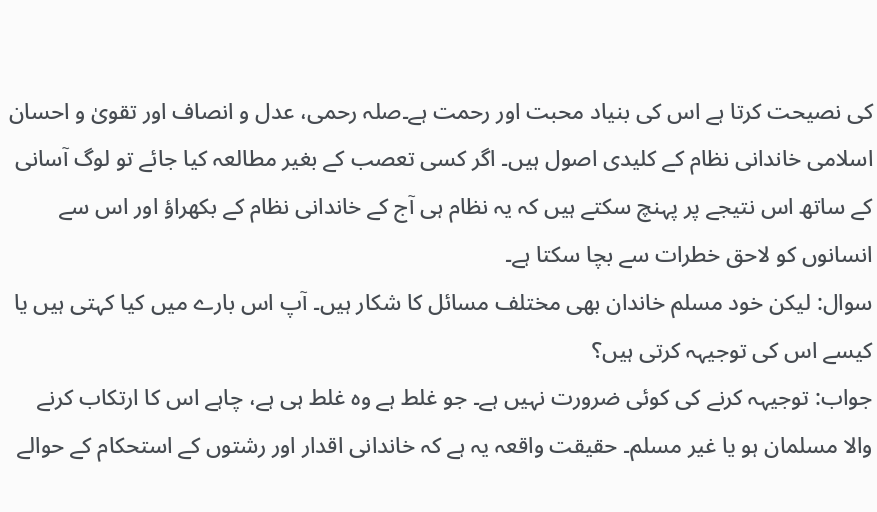کی نصیحت کرتا ہے اس کی بنیاد محبت اور رحمت ہے۔صلہ رحمی، عدل و انصاف اور تقویٰ و احسان اسلامی خاندانی نظام کے کلیدی اصول ہیں۔ اگر کسی تعصب کے بغیر مطالعہ کیا جائے تو لوگ آسانی کے ساتھ اس نتیجے پر پہنچ سکتے ہیں کہ یہ نظام ہی آج کے خاندانی نظام کے بکھراؤ اور اس سے انسانوں کو لاحق خطرات سے بچا سکتا ہے۔
سوال: لیکن خود مسلم خاندان بھی مختلف مسائل کا شکار ہیں۔ آپ اس بارے میں کیا کہتی ہیں یا کیسے اس کی توجیہہ کرتی ہیں؟
جواب: توجیہہ کرنے کی کوئی ضرورت نہیں ہے۔ جو غلط ہے وہ غلط ہی ہے، چاہے اس کا ارتکاب کرنے والا مسلمان ہو یا غیر مسلم۔ حقیقت واقعہ یہ ہے کہ خاندانی اقدار اور رشتوں کے استحکام کے حوالے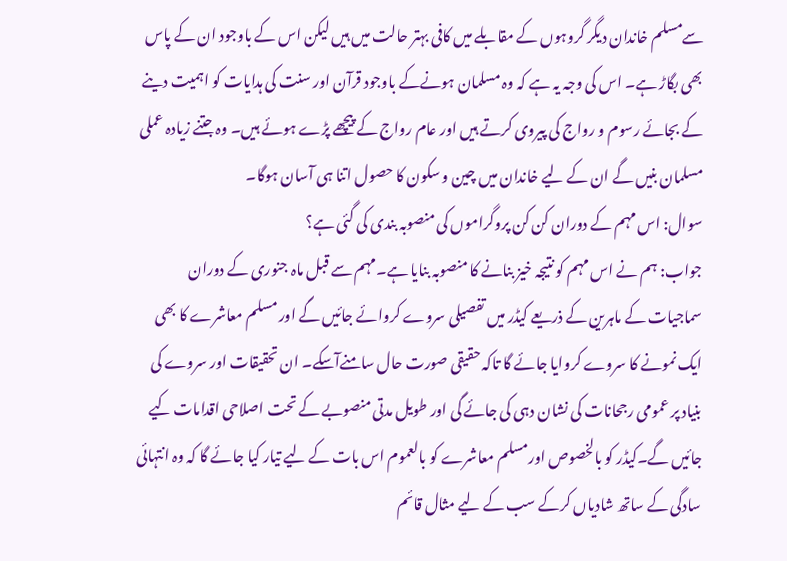سےمسلم خاندان دیگر گروہوں کے مقابلے میں کافی بہتر حالت میں ہیں لیکن اس کے باوجود ان کے پاس بھی بگاڑ ہے۔ اس کی وجہ یہ ہے کہ وہ مسلمان ہونےکے باوجود قرآن اور سنت کی ہدایات کو اہمیت دینے کے بجائے رسوم و رواج کی پیروی کرتے ہیں اور عام رواج کے پیچھے پڑے ہوئے ہیں۔ وہ جتنے زیادہ عملی مسلمان بنیں گے ان کے لیے خاندان میں چین و سکون کا حصول اتنا ہی آسان ہوگا۔
سوال: اس مہم کے دوران کن کن پروگراموں کی منصوبہ بندی کی گئی ہے؟
جواب: ہم نے اس مہم کو نتیجہ خیز بنانے کا منصوبہ بنایا ہے۔مہم سے قبل ماہ جنوری کے دوران سماجیات کے ماہرین کے ذریعے کیڈر میں تفصیلی سروے کروائے جائیں گے اور مسلم معاشرے کا بھی ایک نمونے کا سروے کروایا جائے گا تاکہ حقیقی صورت حال سامنےآسکے۔ ان تحقیقات اور سروے کی بنیاد پر عمومی رجحانات کی نشان دہی کی جائے گی اور طویل مدتی منصوبے کے تحت اصلاحی اقدامات کیے جائیں گے۔کیڈر کو بالخصوص اورمسلم معاشرے کو بالعموم اس بات کے لیے تیار کیا جائے گا کہ وہ انتہائی سادگی کے ساتھ شادیاں کرکے سب کے لیے مثال قائم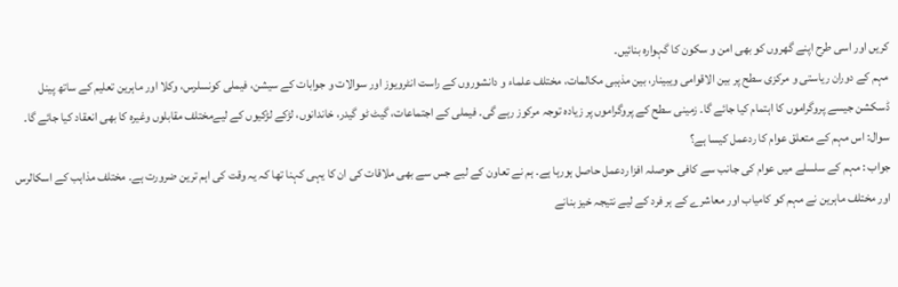کریں اور اسی طرح اپنے گھروں کو بھی امن و سکون کا گہوارہ بنائیں۔
مہم کے دوران ریاستی و مرکزی سطح پر بین الاقوامی ویبینار، بین مذہبی مکالمات، مختلف علماء و دانشوروں کے راست انٹرویوز اور سوالات و جوابات کے سیشن، فیملی کونسلرس، وکلا اور ماہرین تعلیم کے ساتھ پینل ڈسکشن جیسے پروگراموں کا اہتمام کیا جائے گا۔ زمینی سطح کے پروگراموں پر زیادہ توجہ مرکوز رہے گی۔ فیملی کے اجتماعات، گیٹ ٹو گیدر، خاندانوں، لڑکے لڑکیوں کے لیےمختلف مقابلوں وغیرہ کا بھی انعقاد کیا جائے گا۔
سوال: اس مہم کے متعلق عوام کا ردعمل کیسا ہے؟
جواب : مہم کے سلسلے میں عوام کی جانب سے کافی حوصلہ افزا ردعمل حاصل ہورہا ہے۔ ہم نے تعاون کے لیے جس سے بھی ملاقات کی ان کا یہی کہنا تھا کہ یہ وقت کی اہم ترین ضرورت ہے۔ مختلف مذاہب کے اسکالرس اور مختلف ماہرین نے مہم کو کامیاب اور معاشرے کے ہر فرد کے لیے نتیجہ خیز بنانے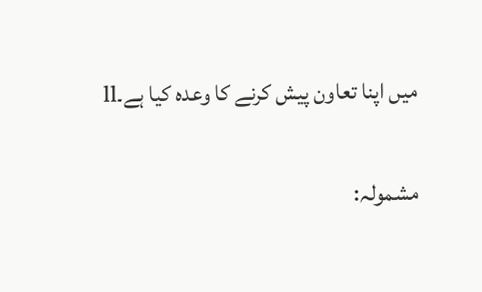میں اپنا تعاون پیش کرنے کا وعدہ کیا ہے۔ll

مشمولہ: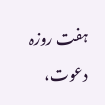ہفت روزہ دعوت،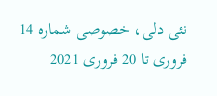نئی دلی، خصوصی شمارہ 14 فروری تا 20 فروری 2021